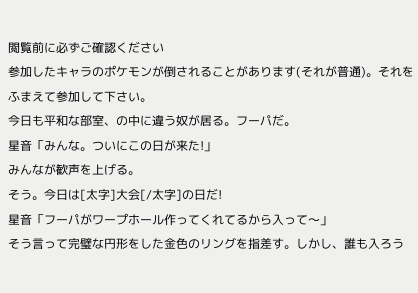閲覧前に必ずご確認ください
参加したキャラのポケモンが倒されることがあります(それが普通)。それをふまえて参加して下さい。
今日も平和な部室、の中に違う奴が居る。フーパだ。
星音「みんな。ついにこの日が来た!」
みんなが歓声を上げる。
そう。今日は[太字]大会[/太字]の日だ!
星音「フーパがワープホール作ってくれてるから入って〜」
そう言って完璧な円形をした金色のリングを指差す。しかし、誰も入ろう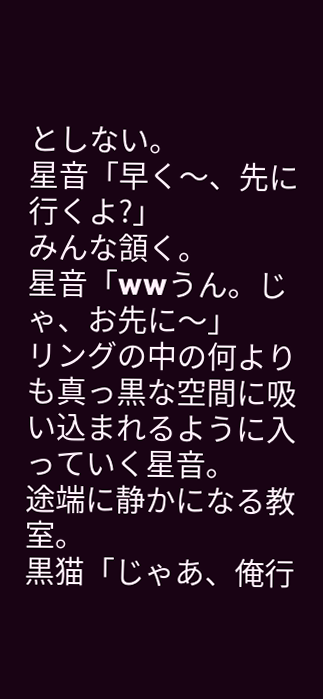としない。
星音「早く〜、先に行くよ?」
みんな頷く。
星音「wwうん。じゃ、お先に〜」
リングの中の何よりも真っ黒な空間に吸い込まれるように入っていく星音。
途端に静かになる教室。
黒猫「じゃあ、俺行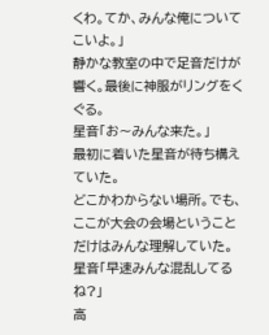くわ。てか、みんな俺についてこいよ。」
静かな教室の中で足音だけが響く。最後に神服がリングをくぐる。
星音「お〜みんな来た。」
最初に着いた星音が待ち構えていた。
どこかわからない場所。でも、ここが大会の会場ということだけはみんな理解していた。
星音「早速みんな混乱してるね?」
高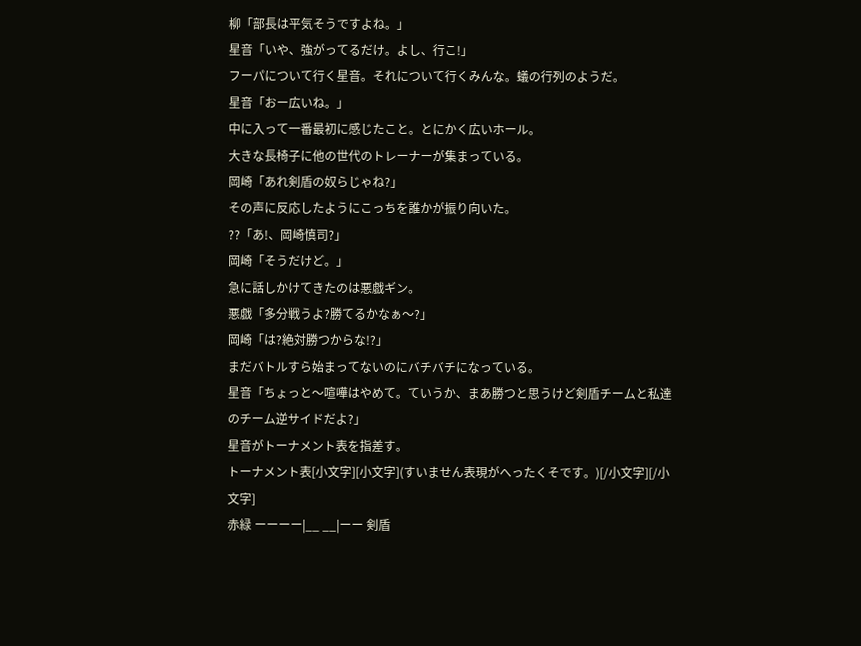柳「部長は平気そうですよね。」
星音「いや、強がってるだけ。よし、行こ!」
フーパについて行く星音。それについて行くみんな。蟻の行列のようだ。
星音「おー広いね。」
中に入って一番最初に感じたこと。とにかく広いホール。
大きな長椅子に他の世代のトレーナーが集まっている。
岡崎「あれ剣盾の奴らじゃね?」
その声に反応したようにこっちを誰かが振り向いた。
??「あ!、岡崎慎司?」
岡崎「そうだけど。」
急に話しかけてきたのは悪戯ギン。
悪戯「多分戦うよ?勝てるかなぁ〜?」
岡崎「は?絶対勝つからな!?」
まだバトルすら始まってないのにバチバチになっている。
星音「ちょっと〜喧嘩はやめて。ていうか、まあ勝つと思うけど剣盾チームと私達のチーム逆サイドだよ?」
星音がトーナメント表を指差す。
トーナメント表[小文字][小文字](すいません表現がへったくそです。)[/小文字][/小文字]
赤緑 ーーーー|__ __|ーー 剣盾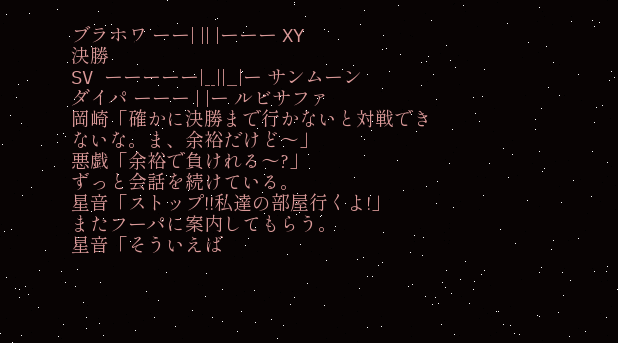ブラホワ ーー| || |ーーー XY
決勝
SV ーーーーー|_||_|ー サンムーン
ダイパ ーーー | |ー ルビサファ
岡崎「確かに決勝まで行かないと対戦できないな。ま、余裕だけど〜」
悪戯「余裕で負けれる〜?」
ずっと会話を続けている。
星音「ストップ!!私達の部屋行くよ!」
またフーパに案内してもらう。
星音「そういえば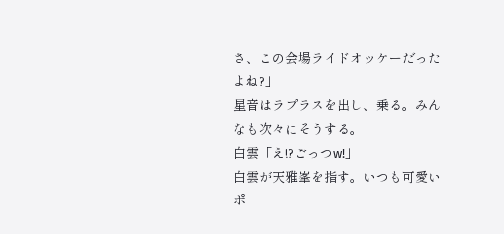さ、この会場ライドオッケーだったよね?」
星音はラプラスを出し、乗る。みんなも次々にそうする。
白雲「え!?ごっつw!」
白雲が天雅峯を指す。いつも可愛いポ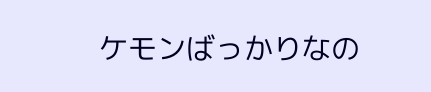ケモンばっかりなの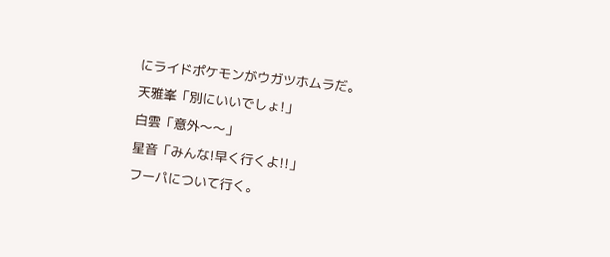にライドポケモンがウガツホムラだ。
天雅峯「別にいいでしょ!」
白雲「意外〜〜」
星音「みんな!早く行くよ!!」
フーパについて行く。